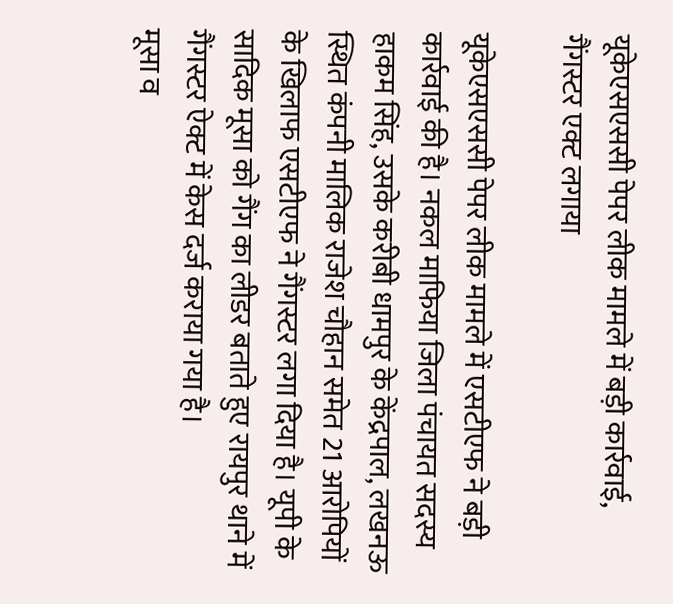यूकेएसएससी पेपर लीक मामले में बड़ी कार्रवाई, गैंगस्टर एक्ट लगाया

यूकेएसएससी पेपर लीक मामले में एसटीएफ ने बड़ी कार्रवाई की है। नकल माफिया जिला पंचायत सदस्य हाकम सिंह, उसके करीबी धामपुर के केंद्रपाल, लखनऊ स्थित कंपनी मालिक राजेश चौहान समेत 21 आरोपियों के खिलाफ एसटीएफ ने गैंगस्टर लगा दिया है। यूपी के सादिक मूसा को गैंग का लीडर बताते हुए रायपुर थाने में गैंगस्टर ऐक्ट में केस दर्ज कराया गया है।
मूसा व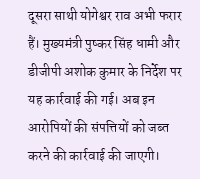दूसरा साथी योगेश्वर राव अभी फरार हैं। मुख्यमंत्री पुष्कर सिंह धामी और डीजीपी अशोक कुमार के निर्देश पर यह कार्रवाई की गई। अब इन आरोपियों की संपत्तियों को जब्त करने की कार्रवाई की जाएगी।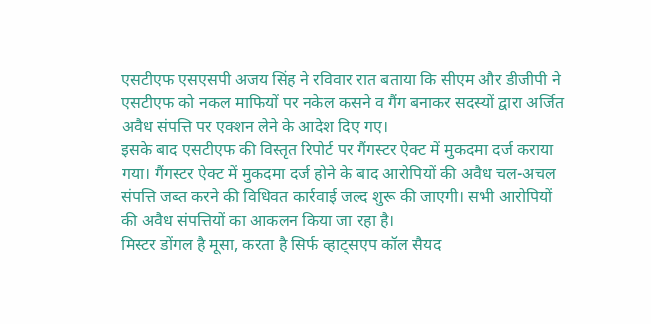एसटीएफ एसएसपी अजय सिंह ने रविवार रात बताया कि सीएम और डीजीपी ने एसटीएफ को नकल माफियों पर नकेल कसने व गैंग बनाकर सदस्यों द्वारा अर्जित अवैध संपत्ति पर एक्शन लेने के आदेश दिए गए।
इसके बाद एसटीएफ की विस्तृत रिपोर्ट पर गैंगस्टर ऐक्ट में मुकदमा दर्ज कराया गया। गैंगस्टर ऐक्ट में मुकदमा दर्ज होने के बाद आरोपियों की अवैध चल-अचल संपत्ति जब्त करने की विधिवत कार्रवाई जल्द शुरू की जाएगी। सभी आरोपियों की अवैध संपत्तियों का आकलन किया जा रहा है।
मिस्टर डोंगल है मूसा, करता है सिर्फ व्हाट्सएप कॉल सैयद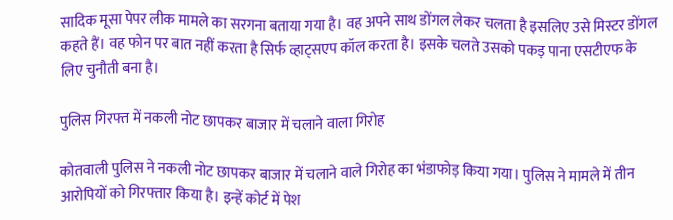सादिक मूसा पेपर लीक मामले का सरगना बताया गया है। वह अपने साथ डोंगल लेकर चलता है इसलिए उसे मिस्टर डोंगल कहते हैं। वह फोन पर बात नहीं करता है सिर्फ व्हाट्सएप कॉल करता है। इसके चलते उसको पकड़ पाना एसटीएफ के लिए चुनौती बना है।

पुलिस गिरफ्त में नकली नोट छापकर बाजार में चलाने वाला गिरोह

कोतवाली पुलिस ने नकली नोट छापकर बाजार में चलाने वाले गिरोह का भंडाफोड़ किया गया। पुलिस ने मामले में तीन आरोपियों को गिरफ्तार किया है। इन्हें कोर्ट में पेश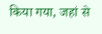किया गया, जहां से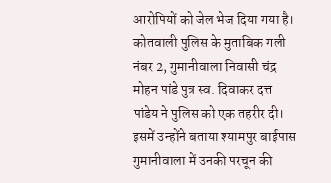आरोपियों को जेल भेज दिया गया है।
कोतवाली पुलिस के मुताबिक गली नंबर 2, गुमानीवाला निवासी चंद्र मोहन पांडे पुत्र स्व. दिवाकर दत्त पांडेय ने पुलिस को एक तहरीर दी। इसमें उन्होंने बताया श्यामपुर बाईपास गुमानीवाला में उनकी परचून की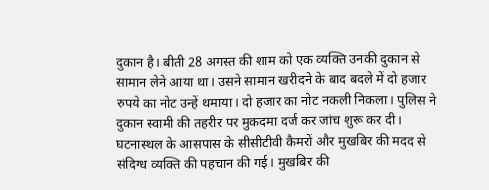दुकान है। बीती 28 अगस्त की शाम को एक व्यक्ति उनकी दुकान से सामान लेने आया था। उसने सामान खरीदने के बाद बदले में दो हजार रुपये का नोट उन्हें थमाया। दो हजार का नोट नकली निकला। पुलिस ने दुकान स्वामी की तहरीर पर मुकदमा दर्ज कर जांच शुरू कर दी। घटनास्थल के आसपास के सीसीटीवी कैमरों और मुखबिर की मदद से संदिग्ध व्यक्ति की पहचान की गई। मुखबिर की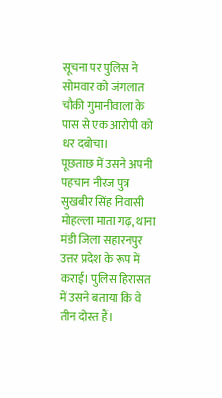सूचना पर पुलिस ने सोमवार को जंगलात चौकी गुमानीवाला के पास से एक आरोपी को धर दबोचा।
पूछताछ में उसने अपनी पहचान नीरज पुत्र सुखबीर सिंह निवासी मोहल्ला माता गढ़, थाना मंडी जिला सहारनपुर उत्तर प्रदेश के रूप में कराई। पुलिस हिरासत में उसने बताया कि वे तीन दोस्त हैं।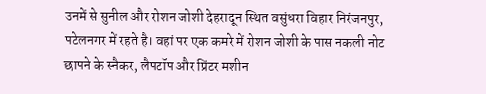उनमें से सुनील और रोशन जोशी देहरादून स्थित वसुंधरा विहार निरंजनपुर, पटेलनगर में रहते है। वहां पर एक कमरे में रोशन जोशी के पास नकली नोट छापने के स्नैकर, लैपटॉप और प्रिंटर मशीन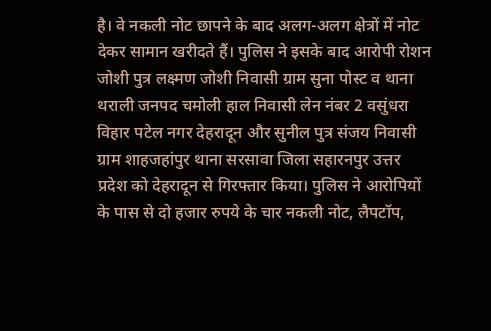है। वे नकली नोट छापने के बाद अलग-अलग क्षेत्रों में नोट देकर सामान खरीदते हैं। पुलिस ने इसके बाद आरोपी रोशन जोशी पुत्र लक्ष्मण जोशी निवासी ग्राम सुना पोस्ट व थाना थराली जनपद चमोली हाल निवासी लेन नंबर 2 वसुंधरा विहार पटेल नगर देहरादून और सुनील पुत्र संजय निवासी ग्राम शाहजहांपुर थाना सरसावा जिला सहारनपुर उत्तर प्रदेश को देहरादून से गिरफ्तार किया। पुलिस ने आरोपियों के पास से दो हजार रुपये के चार नकली नोट, लैपटॉप,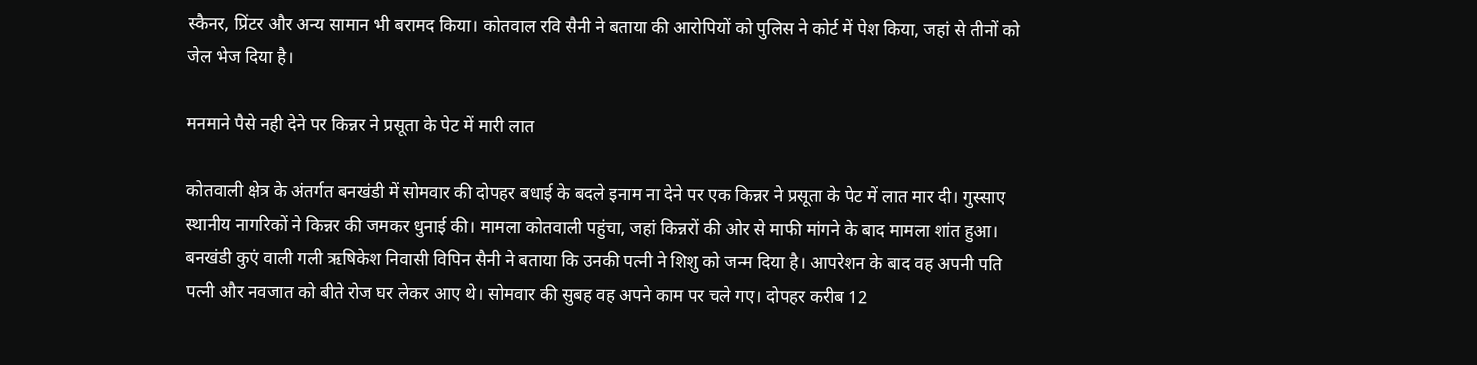स्कैनर, प्रिंटर और अन्य सामान भी बरामद किया। कोतवाल रवि सैनी ने बताया की आरोपियों को पुलिस ने कोर्ट में पेश किया, जहां से तीनों को जेल भेज दिया है।

मनमाने पैसे नही देने पर किन्नर ने प्रसूता के पेट में मारी लात

कोतवाली क्षेत्र के अंतर्गत बनखंडी में सोमवार की दोपहर बधाई के बदले इनाम ना देने पर एक किन्नर ने प्रसूता के पेट में लात मार दी। गुस्साए स्थानीय नागरिकों ने किन्नर की जमकर धुनाई की। मामला कोतवाली पहुंचा, जहां किन्नरों की ओर से माफी मांगने के बाद मामला शांत हुआ।
बनखंडी कुएं वाली गली ऋषिकेश निवासी विपिन सैनी ने बताया कि उनकी पत्नी ने शिशु को जन्म दिया है। आपरेशन के बाद वह अपनी पति पत्नी और नवजात को बीते रोज घर लेकर आए थे। सोमवार की सुबह वह अपने काम पर चले गए। दोपहर करीब 12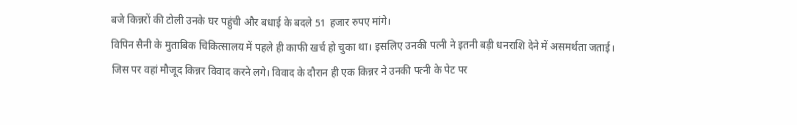बजे किन्नरों की टोली उनके घर पहुंची और बधाई के बदले 51 हजार रुपए मांगे।
विपिन सैनी के मुताबिक चिकित्सालय में पहले ही काफी खर्च हो चुका था। इसलिए उनकी पत्नी ने इतनी बड़ी धनराशि देने में असमर्थता जताई। जिस पर वहां मौजूद किन्नर विवाद करने लगे। विवाद के दौरान ही एक किन्नर ने उनकी पत्नी के पेट पर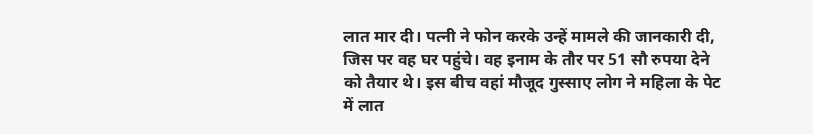लात मार दी। पत्नी ने फोन करके उन्हें मामले की जानकारी दी, जिस पर वह घर पहुंचे। वह इनाम के तौर पर 51 सौ रुपया देने को तैयार थे। इस बीच वहां मौजूद गुस्साए लोग ने महिला के पेट में लात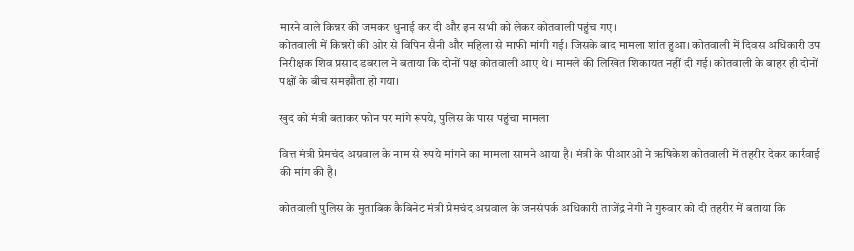मारने वाले किन्नर की जमकर धुनाई कर दी और इन सभी को लेकर कोतवाली पहुंच गए।
कोतवाली में किन्नरों की ओर से विपिन सैनी और महिला से माफी मांगी गई। जिसके बाद मामला शांत हुआ। कोतवाली में दिवस अधिकारी उप निरीक्षक शिव प्रसाद डबराल ने बताया कि दोनों पक्ष कोतवाली आए थे। मामले की लिखित शिकायत नहीं दी गई। कोतवाली के बाहर ही दोनों पक्षों के बीच समझौता हो गया।

खुद को मंत्री बताकर फोन पर मांगे रूपये, पुलिस के पास पहुंचा मामला

वित्त मंत्री प्रेमचंद अग्रवाल के नाम से रुपये मांगने का मामला सामने आया है। मंत्री के पीआरओ ने ऋषिकेश कोतवाली में तहरीर देकर कार्रवाई की मांग की है।

कोतवाली पुलिस के मुताबिक कैबिनेट मंत्री प्रेमचंद अग्रवाल के जनसंपर्क अधिकारी ताजेंद्र नेगी ने गुरुवार को दी तहरीर में बताया कि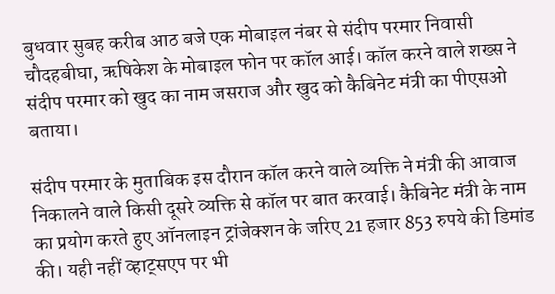बुधवार सुबह करीब आठ बजे एक मोबाइल नंबर से संदीप परमार निवासी चौदहबीघा, ऋषिकेश के मोबाइल फोन पर कॉल आई। कॉल करने वाले शख्स ने संदीप परमार को खुद का नाम जसराज और खुद को कैबिनेट मंत्री का पीएसओ बताया।

संदीप परमार के मुताबिक इस दौरान कॉल करने वाले व्यक्ति ने मंत्री की आवाज निकालने वाले किसी दूसरे व्यक्ति से कॉल पर बात करवाई। कैबिनेट मंत्री के नाम का प्रयोग करते हुए ऑनलाइन ट्रांजेक्शन के जरिए 21 हजार 853 रुपये की डिमांड की। यही नहीं व्हाट्सएप पर भी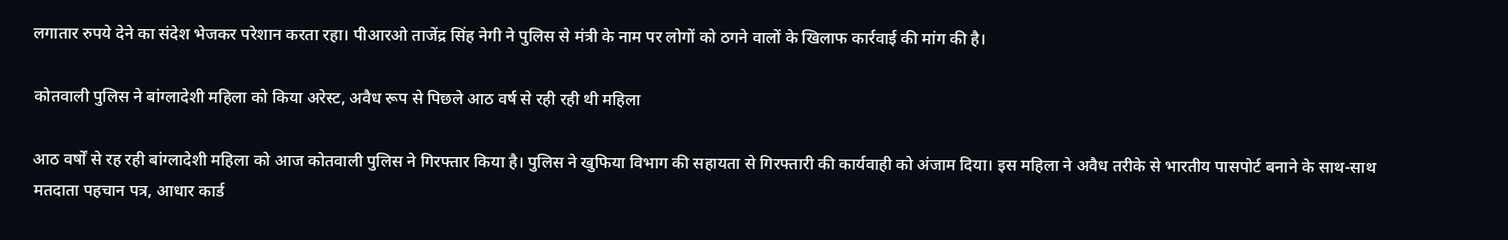लगातार रुपये देने का संदेश भेजकर परेशान करता रहा। पीआरओ ताजेंद्र सिंह नेगी ने पुलिस से मंत्री के नाम पर लोगों को ठगने वालों के खिलाफ कार्रवाई की मांग की है।

कोतवाली पुलिस ने बांग्लादेशी महिला को किया अरेस्ट, अवैध रूप से पिछले आठ वर्ष से रही रही थी महिला

आठ वर्षों से रह रही बांग्लादेशी महिला को आज कोतवाली पुलिस ने गिरफ्तार किया है। पुलिस ने खुफिया विभाग की सहायता से गिरफ्तारी की कार्यवाही को अंजाम दिया। इस महिला ने अवैध तरीके से भारतीय पासपोर्ट बनाने के साथ-साथ मतदाता पहचान पत्र, आधार कार्ड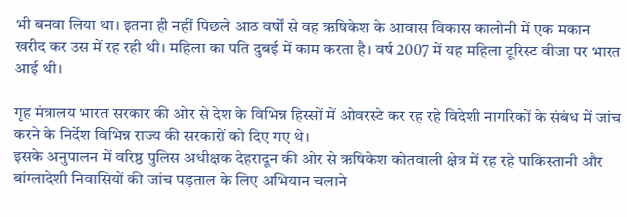भी बनवा लिया था। इतना ही नहीं पिछले आठ वर्षों से वह ऋषिकेश के आवास विकास कालोनी में एक मकान खरीद कर उस में रह रही थी। महिला का पति दुबई में काम करता है। वर्ष 2007 में यह महिला टूरिस्ट वीजा पर भारत आई थी।

गृह मंत्रालय भारत सरकार की ओर से देश के विभिन्न हिस्सों में ओवरस्टे कर रह रहे विदेशी नागरिकों के संबंध में जांच करने के निर्देश विभिन्न राज्य की सरकारों को दिए गए थे।
इसके अनुपालन में वरिष्ठ पुलिस अधीक्षक देहरादून की ओर से ऋषिकेश कोतवाली क्षेत्र में रह रहे पाकिस्तानी और बांग्लादेशी निवासियों की जांच पड़ताल के लिए अभियान चलाने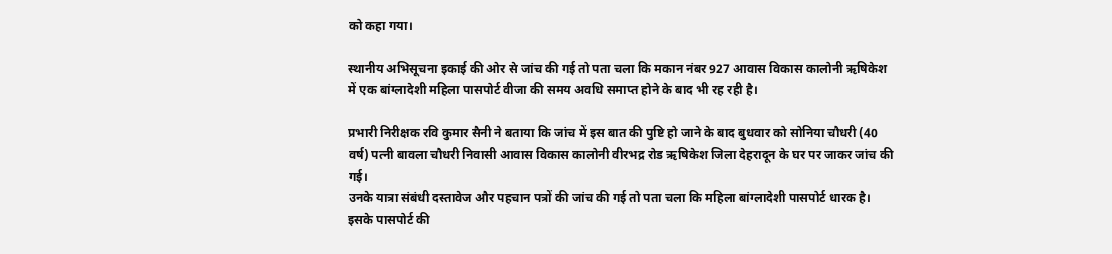को कहा गया।

स्थानीय अभिसूचना इकाई की ओर से जांच की गई तो पता चला कि मकान नंबर 927 आवास विकास कालोनी ऋषिकेश में एक बांग्लादेशी महिला पासपोर्ट वीजा की समय अवधि समाप्त होने के बाद भी रह रही है।

प्रभारी निरीक्षक रवि कुमार सैनी ने बताया कि जांच में इस बात की पुष्टि हो जाने के बाद बुधवार को सोनिया चौधरी (40 वर्ष) पत्‍नी बावला चौधरी निवासी आवास विकास कालोनी वीरभद्र रोड ऋषिकेश जिला देहरादून के घर पर जाकर जांच की गई।
उनके यात्रा संबंधी दस्तावेज और पहचान पत्रों की जांच की गई तो पता चला कि महिला बांग्लादेशी पासपोर्ट धारक है। इसके पासपोर्ट की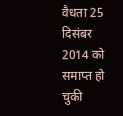वैधता 25 दिसंबर 2014 को समाप्त हो चुकी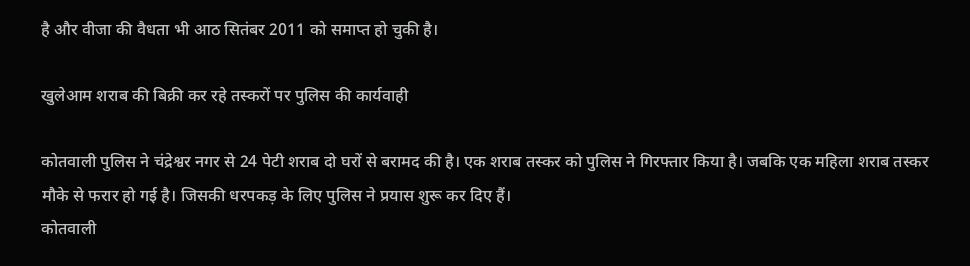है और वीजा की वैधता भी आठ सितंबर 2011 को समाप्त हो चुकी है।

खुलेआम शराब की बिक्री कर रहे तस्करों पर पुलिस की कार्यवाही

कोतवाली पुलिस ने चंद्रेश्वर नगर से 24 पेटी शराब दो घरों से बरामद की है। एक शराब तस्कर को पुलिस ने गिरफ्तार किया है। जबकि एक महिला शराब तस्कर मौके से फरार हो गई है। जिसकी धरपकड़ के लिए पुलिस ने प्रयास शुरू कर दिए हैं।
कोतवाली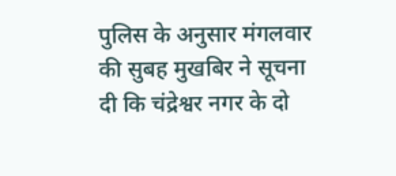पुलिस के अनुसार मंगलवार की सुबह मुखबिर ने सूचना दी कि चंद्रेश्वर नगर के दो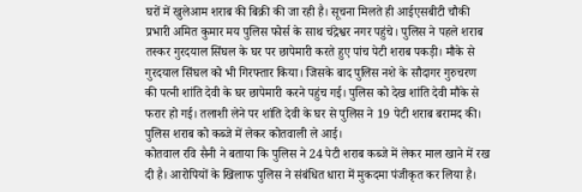घरों में खुलेआम शराब की बिक्री की जा रही है। सूचना मिलते ही आईएसबीटी चौकी प्रभारी अमित कुमार मय पुलिस फोर्स के साथ चंद्रेश्वर नगर पहुंचे। पुलिस ने पहले शराब तस्कर गुरदयाल सिंघल के घर पर छापेमारी करते हुए पांच पेटी शराब पकड़ी। मौके से गुरदयाल सिंघल को भी गिरफ्तार किया। जिसके बाद पुलिस नशे के सौदागर गुरुचरण की पत्नी शांति देवी के घर छापेमारी करने पहुंच गई। पुलिस को देख शांति देवी मौके से फरार हो गई। तलाशी लेने पर शांति देवी के घर से पुलिस ने 19 पेटी शराब बरामद की। पुलिस शराब को कब्जे में लेकर कोतवाली ले आई।
कोतवाल रवि सैनी ने बताया कि पुलिस ने 24 पेटी शराब कब्जे में लेकर माल खाने में रख दी है। आरोपियों के खिलाफ पुलिस ने संबंधित धारा में मुकदमा पंजीकृत कर लिया है।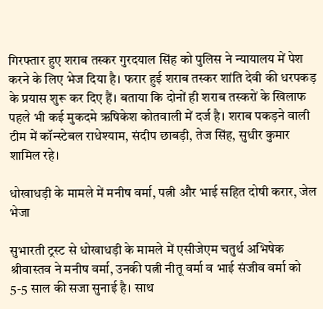गिरफ्तार हुए शराब तस्कर गुरदयाल सिंह को पुलिस ने न्यायालय में पेश करने के लिए भेज दिया है। फरार हुई शराब तस्कर शांति देवी की धरपकड़ के प्रयास शुरू कर दिए हैं। बताया कि दोनों ही शराब तस्करों के खिलाफ पहले भी कई मुकदमे ऋषिकेश कोतवाली में दर्ज है। शराब पकड़ने वाली टीम में कॉन्स्टेबल राधेश्याम, संदीप छाबड़ी, तेज सिंह, सुधीर कुमार शामिल रहे।

धोखाधड़ी के मामले में मनीष वर्मा, पत्नी और भाई सहित दोषी करार, जेल भेजा

सुभारती ट्रस्ट से धोखाधड़ी के मामले में एसीजेएम चतुर्थ अभिषेक श्रीवास्तव ने मनीष वर्मा, उनकी पत्नी नीतू वर्मा व भाई संजीव वर्मा को 5-5 साल की सजा सुनाई है। साथ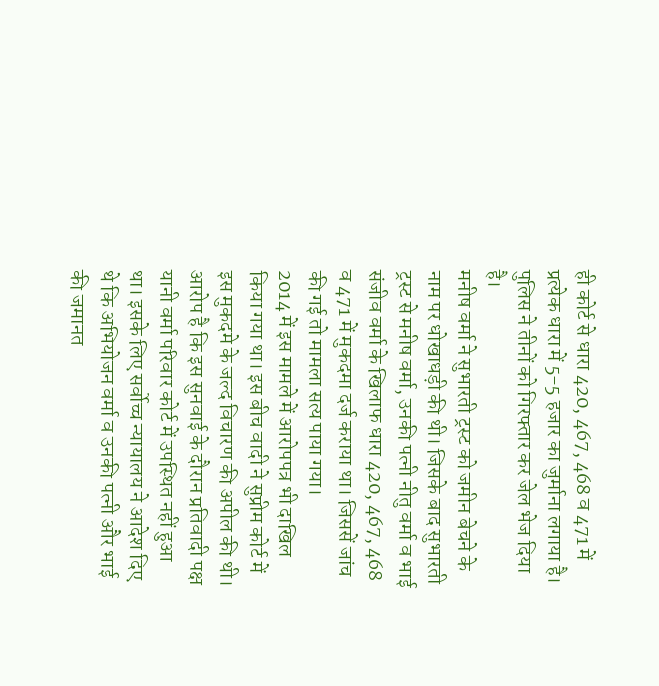ही कोर्ट से धारा 420, 467, 468 व 471 में प्रत्येक धारा में 5-5 हजार का जुर्माना लगाया है। पुलिस ने तीनों को गिरफ्तार कर जेल भेज दिया है।
मनीष वर्मा ने सुभारती ट्रस्ट को जमीन बेचने के नाम पर धोखाधड़ी की थी। जिसके बाद सुभारती ट्रस्ट से मनीष वर्मा, उनकी पत्नी नीतु वर्मा व भाई संजीव वर्मा के खिलाफ धारा 420, 467, 468 व 471 में मुकदमा दर्ज कराया था। जिससें जांच की गई तो मामला सत्य पाया गया।
2014 में इस मामले में आरोपपत्र भी दाखिल किया गया था। इस बीच वादी ने सुप्रीम कोर्ट में इस मुकदमे के जल्द विचारण की अपील की थी। आरोप है कि इस सुनवाई के दौरान प्रतिवादी पक्ष यानी वर्मा परिवार कोर्ट में उपस्थित नहीं हुआ था। इसके लिए सर्वोच्च न्यायालय ने आदेश दिए थे कि अभियोजन वर्मा व उनकी पत्नी और भाई की जमानत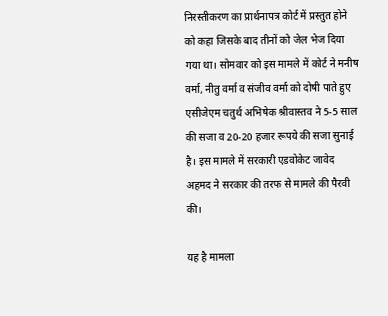निरस्तीकरण का प्रार्थनापत्र कोर्ट में प्रस्तुत होने को कहा जिसके बाद तीनों को जेल भेज दिया गया था। सोमवार को इस मामले में कोर्ट ने मनीष वर्मा, नीतु वर्मा व संजीव वर्मा को दोषी पाते हुए एसीजेएम चतुर्थ अभिषेक श्रीवास्तव ने 5-5 साल की सजा व 20-20 हजार रूपये की सजा सुनाई है। इस मामले में सरकारी एडवोकेट जावेद अहमद ने सरकार की तरफ से मामले की पैरवी की।

यह है मामला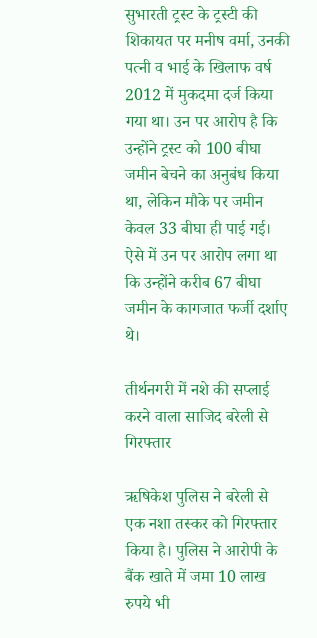सुभारती ट्रस्ट के ट्रस्टी की शिकायत पर मनीष वर्मा, उनकी पत्नी व भाई के खिलाफ वर्ष 2012 में मुकदमा दर्ज किया गया था। उन पर आरोप है कि उन्होंने ट्रस्ट को 100 बीघा जमीन बेचने का अनुबंध किया था, लेकिन मौके पर जमीन केवल 33 बीघा ही पाई गई। ऐसे में उन पर आरोप लगा था कि उन्होंने करीब 67 बीघा जमीन के कागजात फर्जी दर्शाए थे।

तीर्थनगरी में नशे की सप्लाई करने वाला साजिद बरेली से गिरफ्तार

ऋषिकेश पुलिस ने बरेली से एक नशा तस्कर को गिरफ्तार किया है। पुलिस ने आरोपी के बैंक खाते में जमा 10 लाख रुपये भी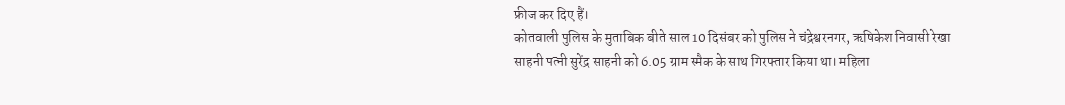फ्रीज कर दिए हैं।
कोतवाली पुलिस के मुताबिक बीते साल 10 दिसंबर को पुलिस ने चंद्रेश्वरनगर, ऋषिकेश निवासी रेखा साहनी पत्नी सुरेंद्र साहनी को 6.05 ग्राम स्मैक के साथ गिरफ्तार किया था। महिला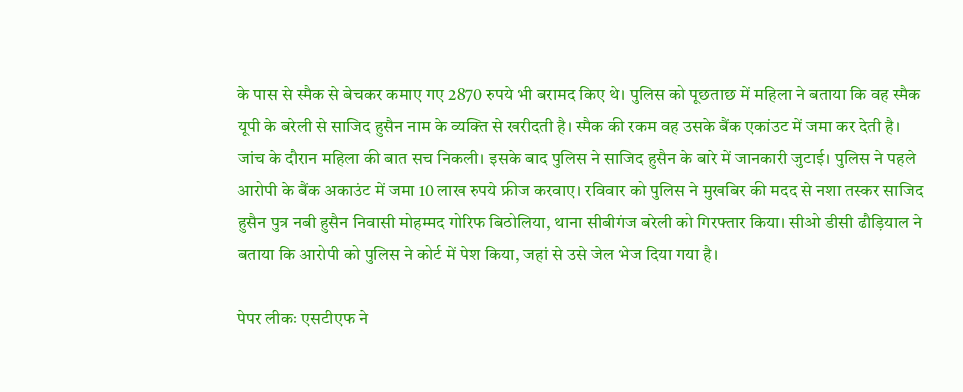के पास से स्मैक से बेचकर कमाए गए 2870 रुपये भी बरामद किए थे। पुलिस को पूछताछ में महिला ने बताया कि वह स्मैक यूपी के बरेली से साजिद हुसैन नाम के व्यक्ति से खरीदती है। स्मैक की रकम वह उसके बैंक एकांउट में जमा कर देती है। जांच के दौरान महिला की बात सच निकली। इसके बाद पुलिस ने साजिद हुसैन के बारे में जानकारी जुटाई। पुलिस ने पहले आरोपी के बैंक अकाउंट में जमा 10 लाख रुपये फ्रीज करवाए। रविवार को पुलिस ने मुखबिर की मदद से नशा तस्कर साजिद हुसैन पुत्र नबी हुसैन निवासी मोहम्मद गोरिफ बिठोलिया, थाना सीबीगंज बरेली को गिरफ्तार किया। सीओ डीसी ढौड़ियाल ने बताया कि आरोपी को पुलिस ने कोर्ट में पेश किया, जहां से उसे जेल भेज दिया गया है।

पेपर लीकः एसटीएफ ने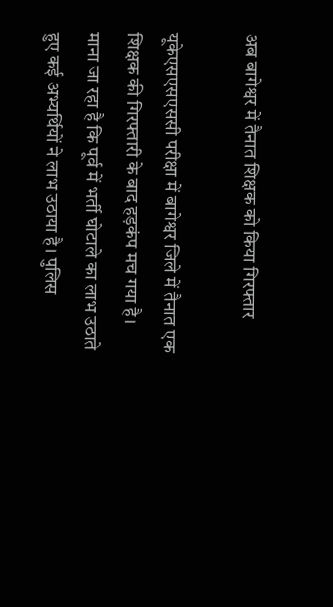अब बागेश्वर में तैनात शिक्षक को किया गिरफ्तार

यूकेएसएसएससी परीक्षा में बागेश्वर जिले में तैनात एक शिक्षक की गिरफ्तारी के बाद हड़कंप मच गया है। माना जा रहा है कि पूर्व में भर्ती घोटाले का लाभ उठाते हुए कई अभ्यर्थियों ने लाभ उठाया है। पुलिस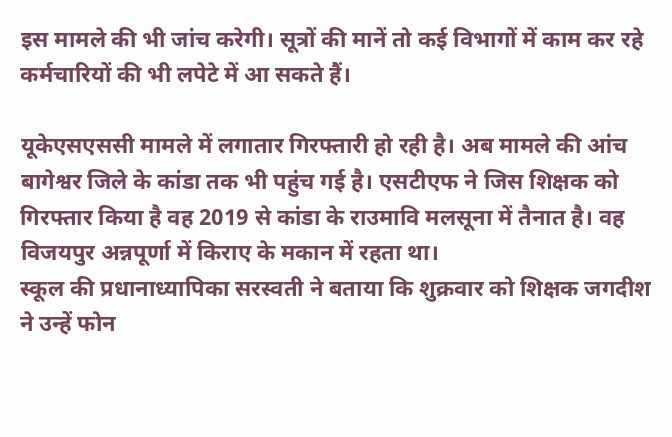इस मामले की भी जांच करेगी। सूत्रों की मानें तो कई विभागों में काम कर रहे कर्मचारियों की भी लपेटे में आ सकते हैं।

यूकेएसएससी मामले में लगातार गिरफ्तारी हो रही है। अब मामले की आंच बागेश्वर जिले के कांडा तक भी पहुंच गई है। एसटीएफ ने जिस शिक्षक को गिरफ्तार किया है वह 2019 से कांडा के राउमावि मलसूना में तैनात है। वह विजयपुर अन्नपूर्णा में किराए के मकान में रहता था।
स्कूल की प्रधानाध्यापिका सरस्वती ने बताया कि शुक्रवार को शिक्षक जगदीश ने उन्हें फोन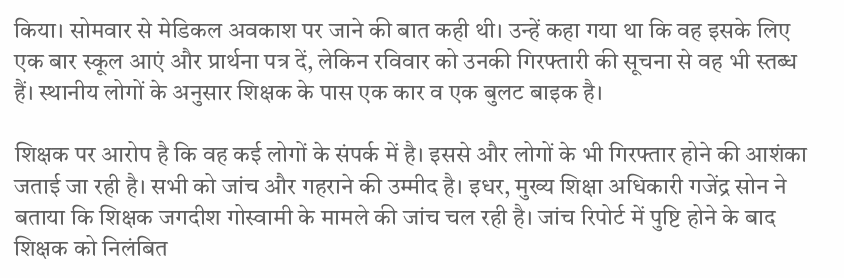किया। सोमवार से मेडिकल अवकाश पर जाने की बात कही थी। उन्हें कहा गया था कि वह इसके लिए एक बार स्कूल आएं और प्रार्थना पत्र दें, लेकिन रविवार को उनकी गिरफ्तारी की सूचना से वह भी स्तब्ध हैं। स्थानीय लोगों के अनुसार शिक्षक के पास एक कार व एक बुलट बाइक है।

शिक्षक पर आरोप है कि वह कई लोगों के संपर्क में है। इससे और लोगों के भी गिरफ्तार होने की आशंका जताई जा रही है। सभी को जांच और गहराने की उम्मीद है। इधर, मुख्य शिक्षा अधिकारी गजेंद्र सोन ने बताया कि शिक्षक जगदीश गोस्वामी के मामले की जांच चल रही है। जांच रिपोर्ट में पुष्टि होने के बाद शिक्षक को निलंबित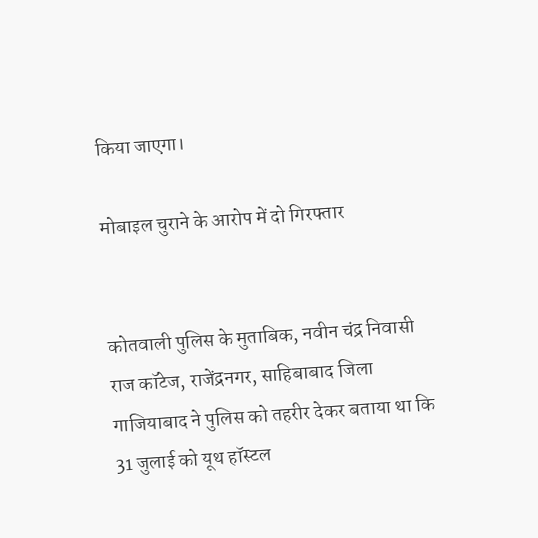किया जाएगा।

मोबाइल चुराने के आरोप में दो गिरफ्तार


कोतवाली पुलिस के मुताबिक, नवीन चंद्र निवासी राज कॉटेज, राजेंद्रनगर, साहिबाबाद जिला गाजियाबाद ने पुलिस को तहरीर देकर बताया था कि 31 जुलाई को यूथ हॉस्टल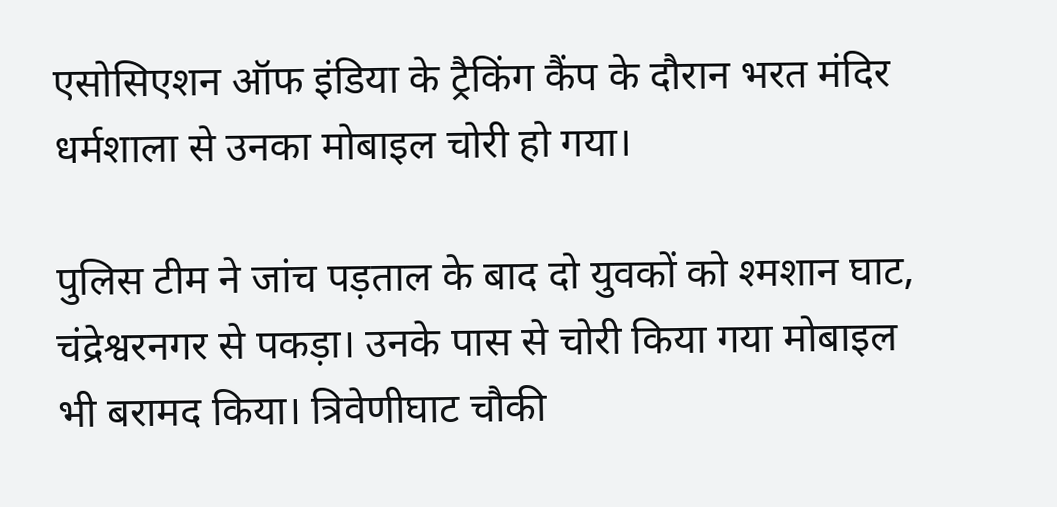एसोसिएशन ऑफ इंडिया के ट्रैकिंग कैंप के दौरान भरत मंदिर धर्मशाला से उनका मोबाइल चोरी हो गया।

पुलिस टीम ने जांच पड़ताल के बाद दो युवकों को श्मशान घाट, चंद्रेश्वरनगर से पकड़ा। उनके पास से चोरी किया गया मोबाइल भी बरामद किया। त्रिवेणीघाट चौकी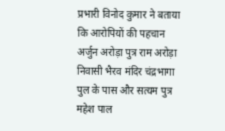प्रभारी विनोद कुमार ने बताया कि आरोपियों की पहचान अर्जुन अरोड़ा पुत्र राम अरोड़ा निवासी भैरव मंदिर चंद्रभागा पुल के पास और सत्यम पुत्र महेश पाल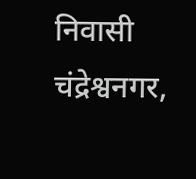निवासी चंद्रेश्वनगर,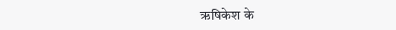ऋषिकेश के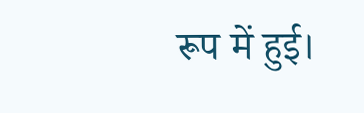रूप में हुई।